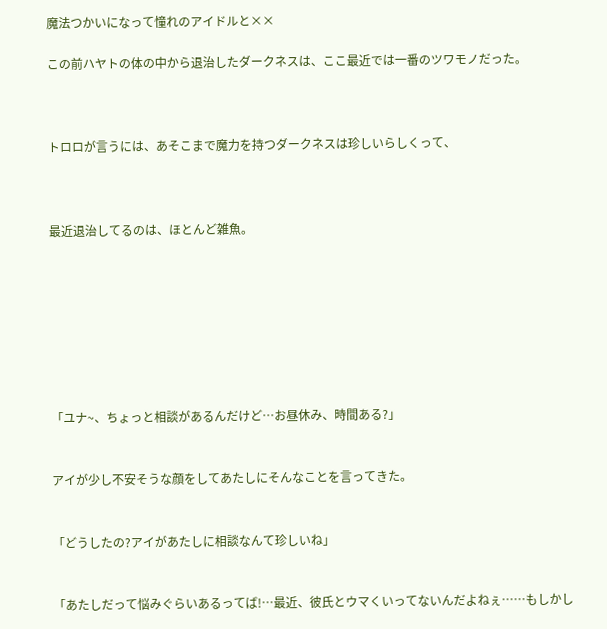魔法つかいになって憧れのアイドルと××

この前ハヤトの体の中から退治したダークネスは、ここ最近では一番のツワモノだった。



トロロが言うには、あそこまで魔力を持つダークネスは珍しいらしくって、



最近退治してるのは、ほとんど雑魚。








「ユナ~、ちょっと相談があるんだけど…お昼休み、時間ある?」


アイが少し不安そうな顔をしてあたしにそんなことを言ってきた。


「どうしたの?アイがあたしに相談なんて珍しいね」


「あたしだって悩みぐらいあるってば!…最近、彼氏とウマくいってないんだよねぇ……もしかし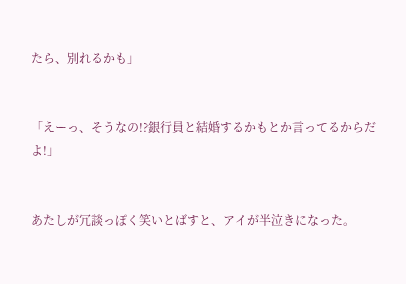たら、別れるかも」


「えーっ、そうなの!?銀行員と結婚するかもとか言ってるからだよ!」


あたしが冗談っぽく笑いとばすと、アイが半泣きになった。